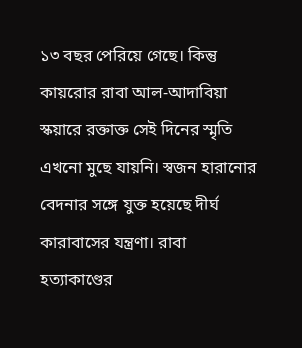১৩ বছর পেরিয়ে গেছে। কিন্তু কায়রোর রাবা আল-আদাবিয়া স্কয়ারে রক্তাক্ত সেই দিনের স্মৃতি এখনো মুছে যায়নি। স্বজন হারানোর বেদনার সঙ্গে যুক্ত হয়েছে দীর্ঘ কারাবাসের যন্ত্রণা। রাবা হত্যাকাণ্ডের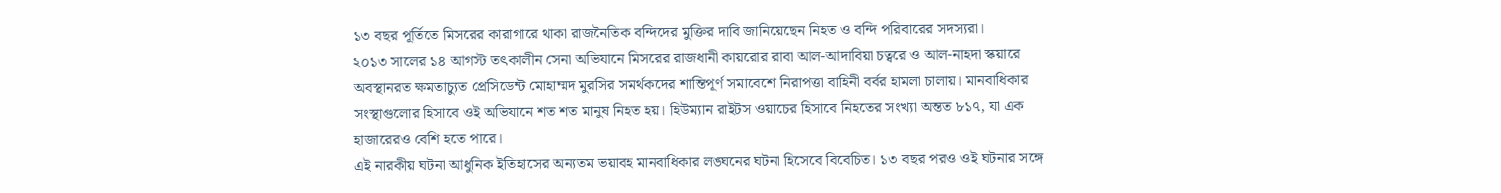১৩ বছর পূর্তিতে মিসরের কারাগারে থাকা রাজনৈতিক বন্দিদের মুক্তির দাবি জানিয়েছেন নিহত ও বন্দি পরিবারের সদস্যরা।
২০১৩ সালের ১৪ আগস্ট তৎকালীন সেনা অভিযানে মিসরের রাজধানী কায়রোর রাবা আল-আদাবিয়া চত্বরে ও আল-নাহদা স্কয়ারে অবস্থানরত ক্ষমতাচ্যুত প্রেসিডেন্ট মোহাম্মদ মুরসির সমর্থকদের শান্তিপূর্ণ সমাবেশে নিরাপত্তা বাহিনী বর্বর হামলা চালায়। মানবাধিকার সংস্থাগুলোর হিসাবে ওই অভিযানে শত শত মানুষ নিহত হয়। হিউম্যান রাইটস ওয়াচের হিসাবে নিহতের সংখ্যা অন্তত ৮১৭, যা এক হাজারেরও বেশি হতে পারে।
এই নারকীয় ঘটনা আধুনিক ইতিহাসের অন্যতম ভয়াবহ মানবাধিকার লঙ্ঘনের ঘটনা হিসেবে বিবেচিত। ১৩ বছর পরও ওই ঘটনার সঙ্গে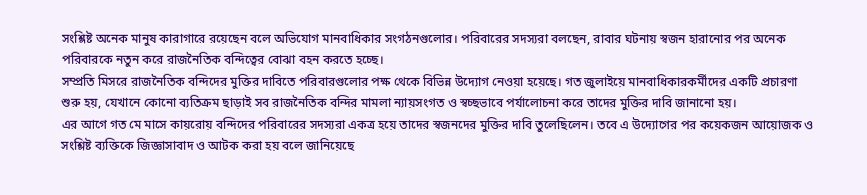সংশ্লিষ্ট অনেক মানুষ কারাগারে রয়েছেন বলে অভিযোগ মানবাধিকার সংগঠনগুলোর। পরিবারের সদস্যরা বলছেন, রাবার ঘটনায় স্বজন হারানোর পর অনেক পরিবারকে নতুন করে রাজনৈতিক বন্দিত্বের বোঝা বহন করতে হচ্ছে।
সম্প্রতি মিসরে রাজনৈতিক বন্দিদের মুক্তির দাবিতে পরিবারগুলোর পক্ষ থেকে বিভিন্ন উদ্যোগ নেওয়া হয়েছে। গত জুলাইয়ে মানবাধিকারকর্মীদের একটি প্রচারণা শুরু হয়, যেখানে কোনো ব্যতিক্রম ছাড়াই সব রাজনৈতিক বন্দির মামলা ন্যায়সংগত ও স্বচ্ছভাবে পর্যালোচনা করে তাদের মুক্তির দাবি জানানো হয়।
এর আগে গত মে মাসে কায়রোয় বন্দিদের পরিবারের সদস্যরা একত্র হয়ে তাদের স্বজনদের মুক্তির দাবি তুলেছিলেন। তবে এ উদ্যোগের পর কয়েকজন আয়োজক ও সংশ্লিষ্ট ব্যক্তিকে জিজ্ঞাসাবাদ ও আটক করা হয় বলে জানিয়েছে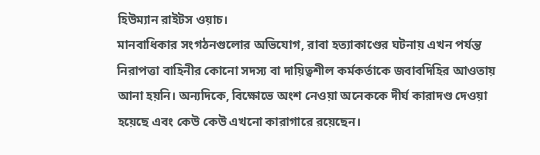হিউম্যান রাইটস ওয়াচ।
মানবাধিকার সংগঠনগুলোর অভিযোগ, রাবা হত্যাকাণ্ডের ঘটনায় এখন পর্যন্ত নিরাপত্তা বাহিনীর কোনো সদস্য বা দায়িত্বশীল কর্মকর্তাকে জবাবদিহির আওতায় আনা হয়নি। অন্যদিকে, বিক্ষোভে অংশ নেওয়া অনেককে দীর্ঘ কারাদণ্ড দেওয়া হয়েছে এবং কেউ কেউ এখনো কারাগারে রয়েছেন।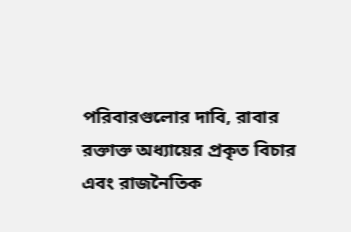পরিবারগুলোর দাবি, রাবার রক্তাক্ত অধ্যায়ের প্রকৃত বিচার এবং রাজনৈতিক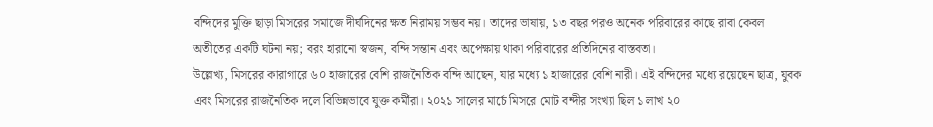বন্দিদের মুক্তি ছাড়া মিসরের সমাজে দীর্ঘদিনের ক্ষত নিরাময় সম্ভব নয়। তাদের ভাষায়, ১৩ বছর পরও অনেক পরিবারের কাছে রাবা কেবল অতীতের একটি ঘটনা নয়; বরং হারানো স্বজন, বন্দি সন্তান এবং অপেক্ষায় থাকা পরিবারের প্রতিদিনের বাস্তবতা।
উল্লেখ্য, মিসরের কারাগারে ৬০ হাজারের বেশি রাজনৈতিক বন্দি আছেন, যার মধ্যে ১ হাজারের বেশি নারী। এই বন্দিদের মধ্যে রয়েছেন ছাত্র, যুবক এবং মিসরের রাজনৈতিক দলে বিভিন্নভাবে যুক্ত কর্মীরা। ২০২১ সালের মার্চে মিসরে মোট বন্দীর সংখ্যা ছিল ১ লাখ ২০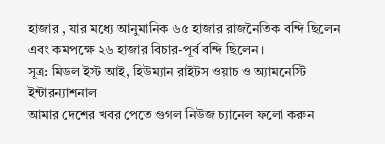হাজার , যার মধ্যে আনুমানিক ৬৫ হাজার রাজনৈতিক বন্দি ছিলেন এবং কমপক্ষে ২৬ হাজার বিচার-পূর্ব বন্দি ছিলেন।
সূত্র: মিডল ইস্ট আই, হিউম্যান রাইটস ওয়াচ ও অ্যামনেস্টি ইন্টারন্যাশনাল
আমার দেশের খবর পেতে গুগল নিউজ চ্যানেল ফলো করুন